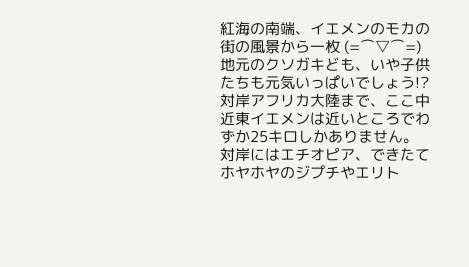紅海の南端、イエメンのモカの街の風景から一枚 (=⌒▽⌒=)
地元のクソガキども、いや子供たちも元気いっぱいでしょう!?
対岸アフリカ大陸まで、ここ中近東イエメンは近いところでわずか25キロしかありません。対岸にはエチオピア、できたてホヤホヤのジプチやエリト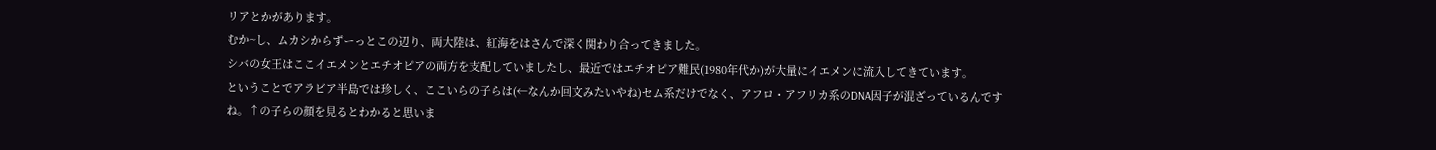リアとかがあります。
むか~し、ムカシからずーっとこの辺り、両大陸は、紅海をはさんで深く関わり合ってきました。
シバの女王はここイエメンとエチオピアの両方を支配していましたし、最近ではエチオピア難民(1980年代か)が大量にイエメンに流入してきています。
ということでアラビア半島では珍しく、ここいらの子らは(←なんか回文みたいやね)セム系だけでなく、アフロ・アフリカ系のDNA因子が混ざっているんですね。↑の子らの顔を見るとわかると思いま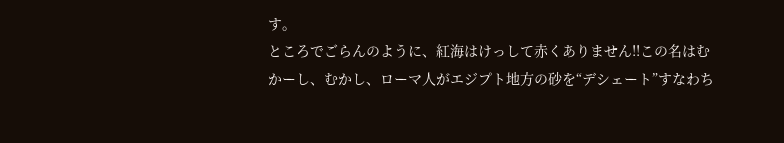す。
ところでごらんのように、紅海はけっして赤くありません!!この名はむかーし、むかし、ローマ人がエジプト地方の砂を“デシェート”すなわち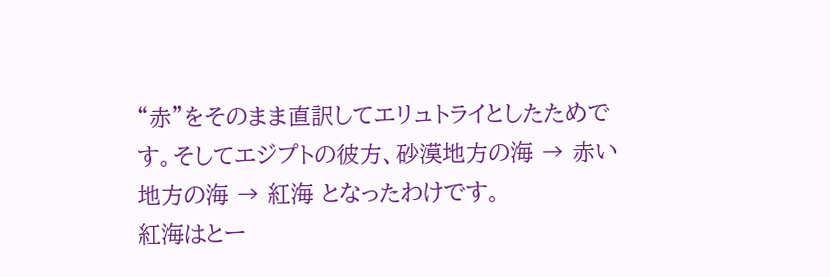“赤”をそのまま直訳してエリュトライとしたためです。そしてエジプトの彼方、砂漠地方の海 → 赤い地方の海 → 紅海 となったわけです。
紅海はとー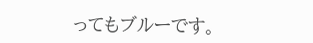ってもブルーです。